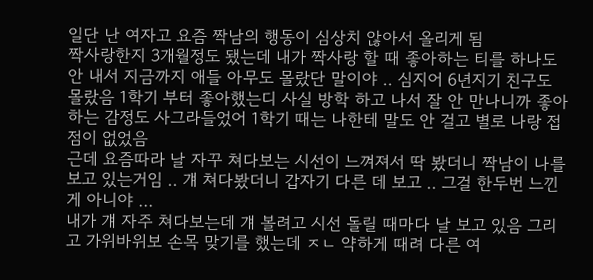일단 난 여자고 요즘 짝남의 행동이 심상치 않아서 올리게 됨
짝사랑한지 3개월정도 됐는데 내가 짝사랑 할 때 좋아하는 티를 하나도 안 내서 지금까지 애들 아무도 몰랐단 말이야 .. 심지어 6년지기 친구도 몰랐음 1학기 부터 좋아했는디 사실 방학 하고 나서 잘 안 만나니까 좋아하는 감정도 사그라들었어 1학기 때는 나한테 말도 안 걸고 별로 나랑 접점이 없었음
근데 요즘따라 날 자꾸 쳐다보는 시선이 느껴져서 딱 봤더니 짝남이 나를 보고 있는거임 .. 걔 쳐다봤더니 갑자기 다른 데 보고 .. 그걸 한두번 느낀 게 아니야 ...
내가 걔 자주 쳐다보는데 걔 볼려고 시선 돌릴 때마다 날 보고 있음 그리고 가위바위보 손목 맞기를 했는데 ㅈㄴ 약하게 때려 다른 여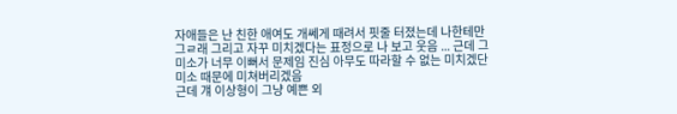자애들은 난 친한 애여도 개쎄게 때려서 핏줄 터졌는데 나한테만 그ㄹ래 그리고 자꾸 미치겠다는 표정으로 나 보고 웃음 ... 근데 그 미소가 너무 이뻐서 문제임 진심 아무도 따라할 수 없는 미치겠단 미소 때문에 미쳐버리겠음
근데 걔 이상형이 그냥 예쁜 외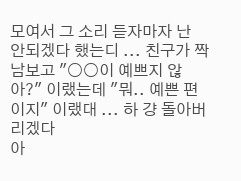모여서 그 소리 듣자마자 난 안되겠다 했는디 ... 친구가 짝남보고 "○○이 예쁘지 않아?" 이랬는데 "뭐.. 예쁜 편이지" 이랬대 ... 하 걍 돌아버리겠다
아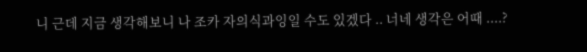니 근데 지금 생각해보니 나 조카 자의식과잉일 수도 있겠다 .. 너네 생각은 어때 ....?